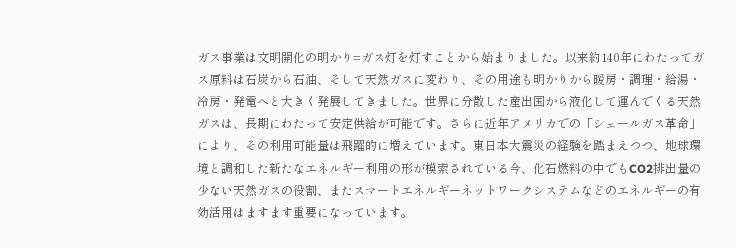ガス事業は文明開化の明かり=ガス灯を灯すことから始まりました。以来約140年にわたってガス原料は石炭から石油、そして天然ガスに変わり、その用途も明かりから暖房・調理・給湯・冷房・発電へと大きく発展してきました。世界に分散した産出国から液化して運んでくる天然ガスは、長期にわたって安定供給が可能です。さらに近年アメリカでの「シェールガス革命」により、その利用可能量は飛躍的に増えています。東日本大震災の経験を踏まえつつ、地球環境と調和した新たなエネルギー利用の形が模索されている今、化石燃料の中でもCO2排出量の少ない天然ガスの役割、またスマートエネルギーネットワークシステムなどのエネルギーの有効活用はますます重要になっています。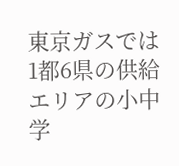東京ガスでは1都6県の供給エリアの小中学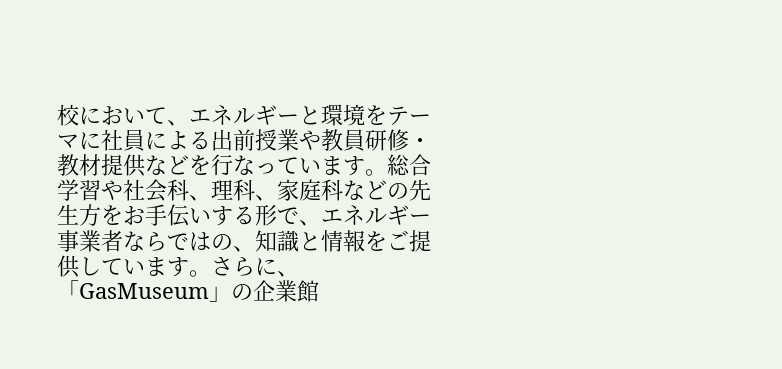校において、エネルギーと環境をテーマに社員による出前授業や教員研修・教材提供などを行なっています。総合学習や社会科、理科、家庭科などの先生方をお手伝いする形で、エネルギー事業者ならではの、知識と情報をご提供しています。さらに、「GasMuseum」の企業館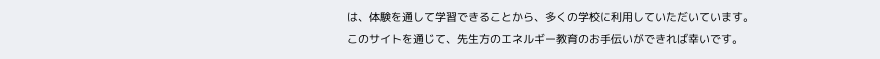は、体験を通して学習できることから、多くの学校に利用していただいています。
このサイトを通じて、先生方のエネルギー教育のお手伝いができれば幸いです。